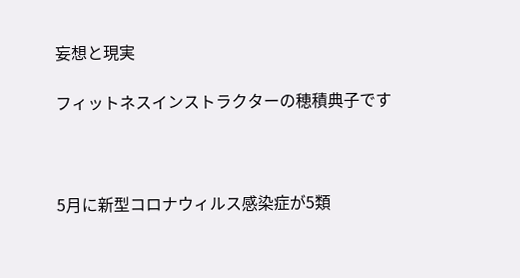妄想と現実

フィットネスインストラクターの穂積典子です



5月に新型コロナウィルス感染症が5類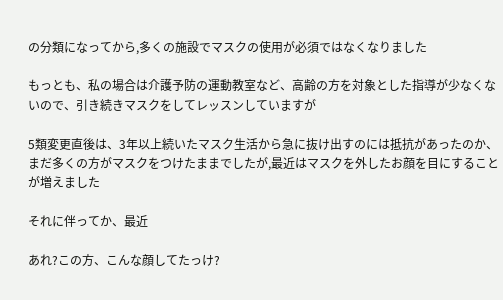の分類になってから,多くの施設でマスクの使用が必須ではなくなりました

もっとも、私の場合は介護予防の運動教室など、高齢の方を対象とした指導が少なくないので、引き続きマスクをしてレッスンしていますが

5類変更直後は、3年以上続いたマスク生活から急に抜け出すのには抵抗があったのか、まだ多くの方がマスクをつけたままでしたが,最近はマスクを外したお顔を目にすることが増えました

それに伴ってか、最近

あれ?この方、こんな顔してたっけ?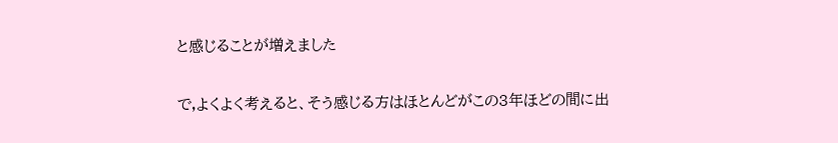と感じることが増えました

で,よくよく考えると、そう感じる方はほとんどがこの3年ほどの間に出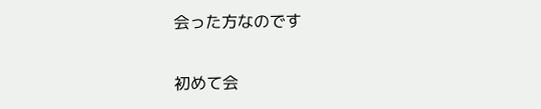会った方なのです

初めて会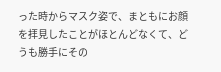った時からマスク姿で、まともにお顔を拝見したことがほとんどなくて、どうも勝手にその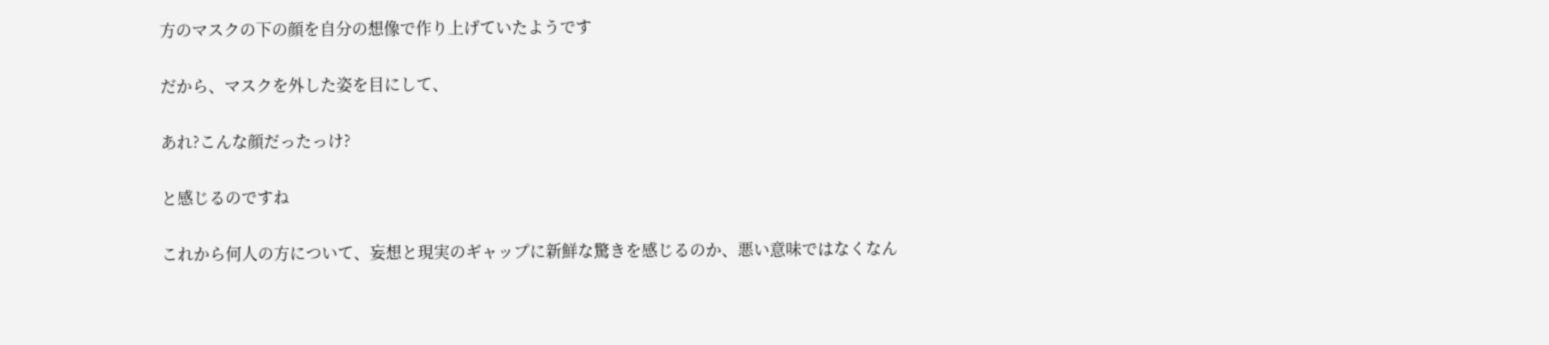方のマスクの下の顔を自分の想像で作り上げていたようです

だから、マスクを外した姿を目にして、

あれ?こんな顔だったっけ?

と感じるのですね

これから何人の方について、妄想と現実のギャップに新鮮な驚きを感じるのか、悪い意味ではなくなん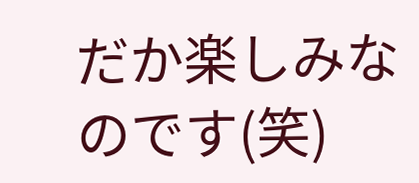だか楽しみなのです(笑)